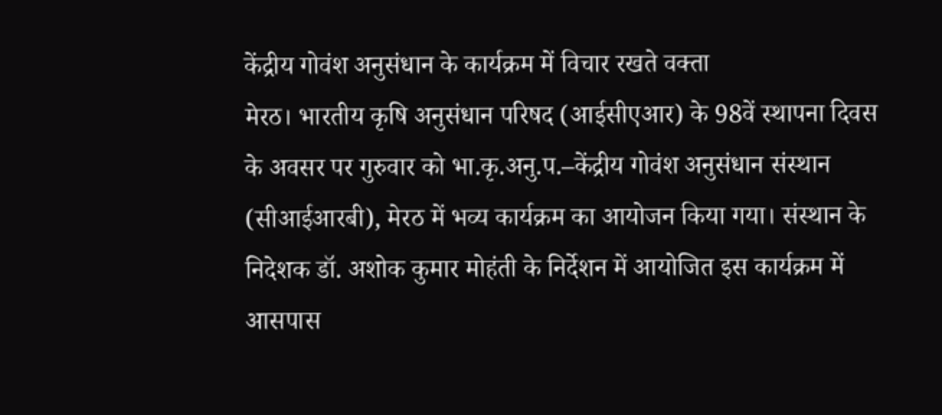केंद्रीय गोवंश अनुसंधान के कार्यक्रम में विचार रखते वक्ता
मेरठ। भारतीय कृषि अनुसंधान परिषद (आईसीएआर) के 98वें स्थापना दिवस के अवसर पर गुरुवार को भा.कृ.अनु.प.–केंद्रीय गोवंश अनुसंधान संस्थान (सीआईआरबी), मेरठ में भव्य कार्यक्रम का आयोजन किया गया। संस्थान के निदेशक डॉ. अशोक कुमार मोहंती के निर्देशन में आयोजित इस कार्यक्रम में आसपास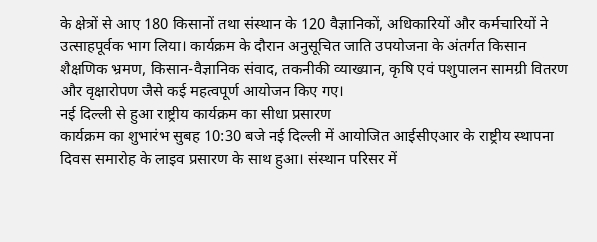के क्षेत्रों से आए 180 किसानों तथा संस्थान के 120 वैज्ञानिकों, अधिकारियों और कर्मचारियों ने उत्साहपूर्वक भाग लिया। कार्यक्रम के दौरान अनुसूचित जाति उपयोजना के अंतर्गत किसान शैक्षणिक भ्रमण, किसान-वैज्ञानिक संवाद, तकनीकी व्याख्यान, कृषि एवं पशुपालन सामग्री वितरण और वृक्षारोपण जैसे कई महत्वपूर्ण आयोजन किए गए।
नई दिल्ली से हुआ राष्ट्रीय कार्यक्रम का सीधा प्रसारण
कार्यक्रम का शुभारंभ सुबह 10:30 बजे नई दिल्ली में आयोजित आईसीएआर के राष्ट्रीय स्थापना दिवस समारोह के लाइव प्रसारण के साथ हुआ। संस्थान परिसर में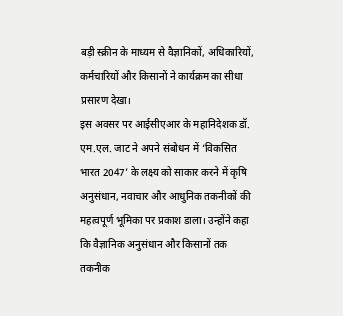बड़ी स्क्रीन के माध्यम से वैज्ञानिकों, अधिकारियों, कर्मचारियों और किसानों ने कार्यक्रम का सीधा प्रसारण देखा।
इस अवसर पर आईसीएआर के महानिदेशक डॉ. एम.एल. जाट ने अपने संबोधन में ‘विकसित भारत 2047’ के लक्ष्य को साकार करने में कृषि अनुसंधान, नवाचार और आधुनिक तकनीकों की महत्वपूर्ण भूमिका पर प्रकाश डाला। उन्होंने कहा कि वैज्ञानिक अनुसंधान और किसानों तक तकनीक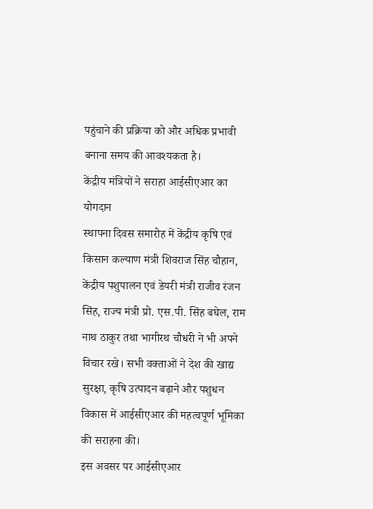पहुंचाने की प्रक्रिया को और अधिक प्रभावी बनाना समय की आवश्यकता है।
केंद्रीय मंत्रियों ने सराहा आईसीएआर का योगदान
स्थापना दिवस समारोह में केंद्रीय कृषि एवं किसान कल्याण मंत्री शिवराज सिंह चौहान, केंद्रीय पशुपालन एवं डेयरी मंत्री राजीव रंजन सिंह, राज्य मंत्री प्रो. एस.पी. सिंह बघेल, राम नाथ ठाकुर तथा भागीरथ चौधरी ने भी अपने विचार रखे। सभी वक्ताओं ने देश की खाद्य सुरक्षा, कृषि उत्पादन बढ़ाने और पशुधन विकास में आईसीएआर की महत्वपूर्ण भूमिका की सराहना की।
इस अवसर पर आईसीएआर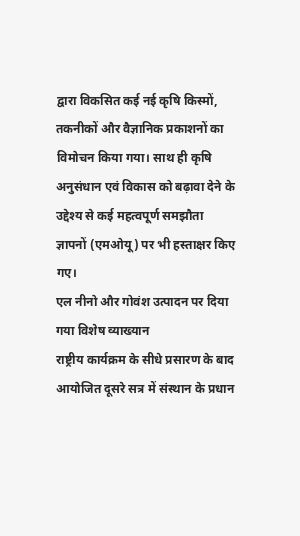द्वारा विकसित कई नई कृषि किस्मों, तकनीकों और वैज्ञानिक प्रकाशनों का विमोचन किया गया। साथ ही कृषि अनुसंधान एवं विकास को बढ़ावा देने के उद्देश्य से कई महत्वपूर्ण समझौता ज्ञापनों (एमओयू) पर भी हस्ताक्षर किए गए।
एल नीनो और गोवंश उत्पादन पर दिया गया विशेष व्याख्यान
राष्ट्रीय कार्यक्रम के सीधे प्रसारण के बाद आयोजित दूसरे सत्र में संस्थान के प्रधान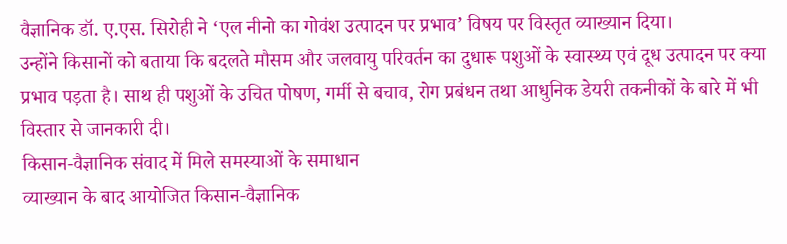वैज्ञानिक डॉ. ए.एस. सिरोही ने ‘एल नीनो का गोवंश उत्पादन पर प्रभाव’ विषय पर विस्तृत व्याख्यान दिया।
उन्होंने किसानों को बताया कि बदलते मौसम और जलवायु परिवर्तन का दुधारू पशुओं के स्वास्थ्य एवं दूध उत्पादन पर क्या प्रभाव पड़ता है। साथ ही पशुओं के उचित पोषण, गर्मी से बचाव, रोग प्रबंधन तथा आधुनिक डेयरी तकनीकों के बारे में भी विस्तार से जानकारी दी।
किसान-वैज्ञानिक संवाद में मिले समस्याओं के समाधान
व्याख्यान के बाद आयोजित किसान-वैज्ञानिक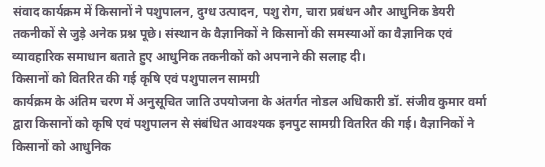संवाद कार्यक्रम में किसानों ने पशुपालन, दुग्ध उत्पादन, पशु रोग, चारा प्रबंधन और आधुनिक डेयरी तकनीकों से जुड़े अनेक प्रश्न पूछे। संस्थान के वैज्ञानिकों ने किसानों की समस्याओं का वैज्ञानिक एवं व्यावहारिक समाधान बताते हुए आधुनिक तकनीकों को अपनाने की सलाह दी।
किसानों को वितरित की गई कृषि एवं पशुपालन सामग्री
कार्यक्रम के अंतिम चरण में अनुसूचित जाति उपयोजना के अंतर्गत नोडल अधिकारी डॉ. संजीव कुमार वर्मा द्वारा किसानों को कृषि एवं पशुपालन से संबंधित आवश्यक इनपुट सामग्री वितरित की गई। वैज्ञानिकों ने किसानों को आधुनिक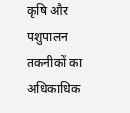कृषि और पशुपालन तकनीकों का अधिकाधिक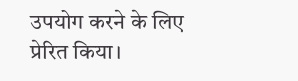उपयोग करने के लिए प्रेरित किया।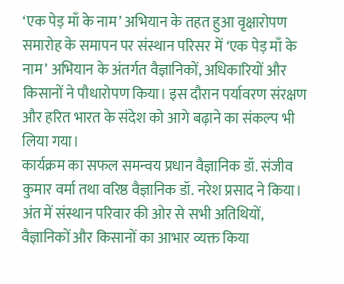‘एक पेड़ माँ के नाम’ अभियान के तहत हुआ वृक्षारोपण
समारोह के समापन पर संस्थान परिसर में ‘एक पेड़ माँ के नाम’ अभियान के अंतर्गत वैज्ञानिकों, अधिकारियों और किसानों ने पौधारोपण किया। इस दौरान पर्यावरण संरक्षण और हरित भारत के संदेश को आगे बढ़ाने का संकल्प भी लिया गया।
कार्यक्रम का सफल समन्वय प्रधान वैज्ञानिक डॉ. संजीव कुमार वर्मा तथा वरिष्ठ वैज्ञानिक डॉ. नरेश प्रसाद ने किया। अंत में संस्थान परिवार की ओर से सभी अतिथियों, वैज्ञानिकों और किसानों का आभार व्यक्त किया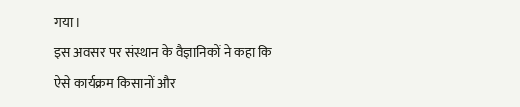गया।
इस अवसर पर संस्थान के वैज्ञानिकों ने कहा कि ऐसे कार्यक्रम किसानों और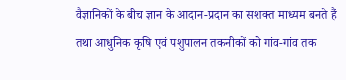वैज्ञानिकों के बीच ज्ञान के आदान-प्रदान का सशक्त माध्यम बनते हैं तथा आधुनिक कृषि एवं पशुपालन तकनीकों को गांव-गांव तक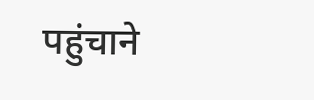पहुंचाने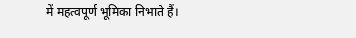में महत्वपूर्ण भूमिका निभाते हैं।